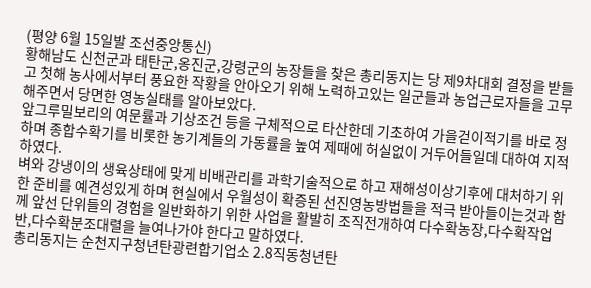(평양 6월 15일발 조선중앙통신)
황해남도 신천군과 태탄군,옹진군,강령군의 농장들을 찾은 총리동지는 당 제9차대회 결정을 받들고 첫해 농사에서부터 풍요한 작황을 안아오기 위해 노력하고있는 일군들과 농업근로자들을 고무해주면서 당면한 영농실태를 알아보았다.
앞그루밀보리의 여문률과 기상조건 등을 구체적으로 타산한데 기초하여 가을걷이적기를 바로 정하며 종합수확기를 비롯한 농기계들의 가동률을 높여 제때에 허실없이 거두어들일데 대하여 지적하였다.
벼와 강냉이의 생육상태에 맞게 비배관리를 과학기술적으로 하고 재해성이상기후에 대처하기 위한 준비를 예견성있게 하며 현실에서 우월성이 확증된 선진영농방법들을 적극 받아들이는것과 함께 앞선 단위들의 경험을 일반화하기 위한 사업을 활발히 조직전개하여 다수확농장,다수확작업반,다수확분조대렬을 늘여나가야 한다고 말하였다.
총리동지는 순천지구청년탄광련합기업소 2.8직동청년탄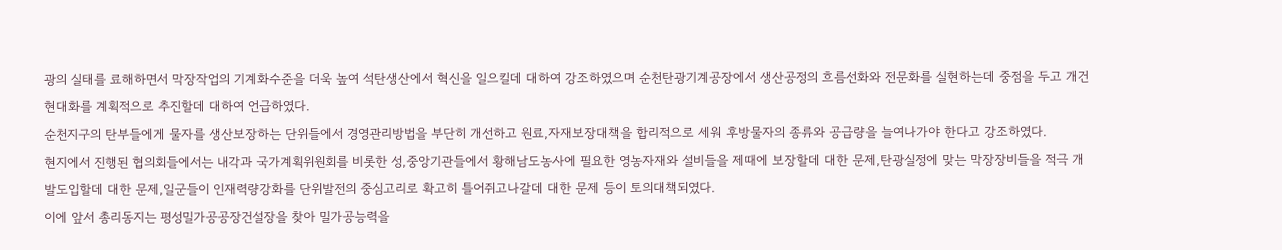광의 실태를 료해하면서 막장작업의 기계화수준을 더욱 높여 석탄생산에서 혁신을 일으킬데 대하여 강조하였으며 순천탄광기계공장에서 생산공정의 흐름선화와 전문화를 실현하는데 중점을 두고 개건현대화를 계획적으로 추진할데 대하여 언급하였다.
순천지구의 탄부들에게 물자를 생산보장하는 단위들에서 경영관리방법을 부단히 개선하고 원료,자재보장대책을 합리적으로 세워 후방물자의 종류와 공급량을 늘여나가야 한다고 강조하였다.
현지에서 진행된 협의회들에서는 내각과 국가계획위원회를 비롯한 성,중앙기관들에서 황해남도농사에 필요한 영농자재와 설비들을 제때에 보장할데 대한 문제,탄광실정에 맞는 막장장비들을 적극 개발도입할데 대한 문제,일군들이 인재력량강화를 단위발전의 중심고리로 확고히 틀어쥐고나갈데 대한 문제 등이 토의대책되였다.
이에 앞서 총리동지는 평성밀가공공장건설장을 찾아 밀가공능력을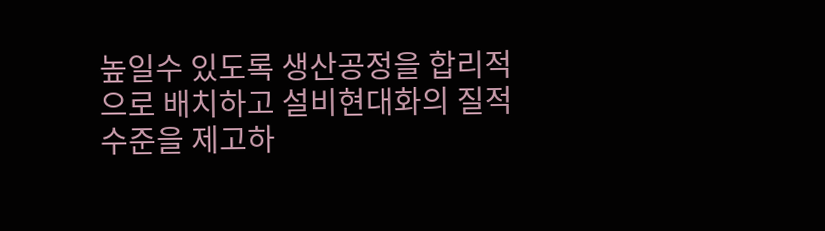높일수 있도록 생산공정을 합리적으로 배치하고 설비현대화의 질적수준을 제고하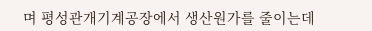며 평성관개기계공장에서 생산원가를 줄이는데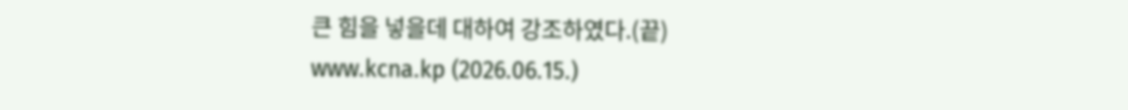큰 힘을 넣을데 대하여 강조하였다.(끝)
www.kcna.kp (2026.06.15.)